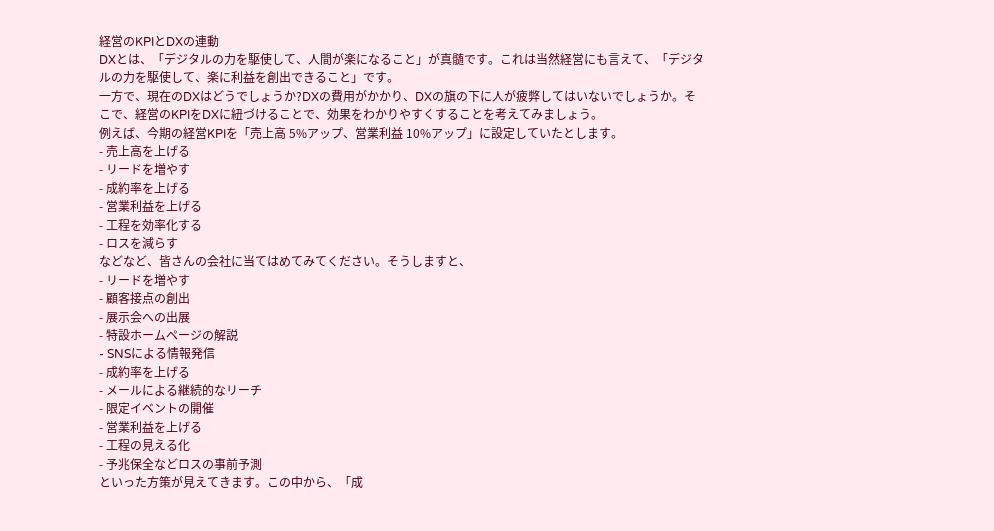経営のKPIとDXの連動
DXとは、「デジタルの力を駆使して、人間が楽になること」が真髄です。これは当然経営にも言えて、「デジタルの力を駆使して、楽に利益を創出できること」です。
一方で、現在のDXはどうでしょうか?DXの費用がかかり、DXの旗の下に人が疲弊してはいないでしょうか。そこで、経営のKPIをDXに紐づけることで、効果をわかりやすくすることを考えてみましょう。
例えば、今期の経営KPIを「売上高 5%アップ、営業利益 10%アップ」に設定していたとします。
- 売上高を上げる
- リードを増やす
- 成約率を上げる
- 営業利益を上げる
- 工程を効率化する
- ロスを減らす
などなど、皆さんの会社に当てはめてみてください。そうしますと、
- リードを増やす
- 顧客接点の創出
- 展示会への出展
- 特設ホームページの解説
- SNSによる情報発信
- 成約率を上げる
- メールによる継続的なリーチ
- 限定イベントの開催
- 営業利益を上げる
- 工程の見える化
- 予兆保全などロスの事前予測
といった方策が見えてきます。この中から、「成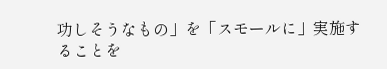功しそうなもの」を「スモールに」実施することを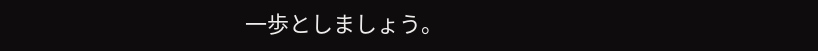一歩としましょう。